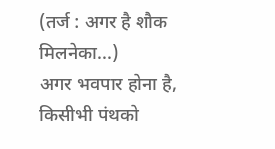(तर्ज : अगर है शौक मिलनेका...)
अगर भवपार होना है,
किसीभी पंथको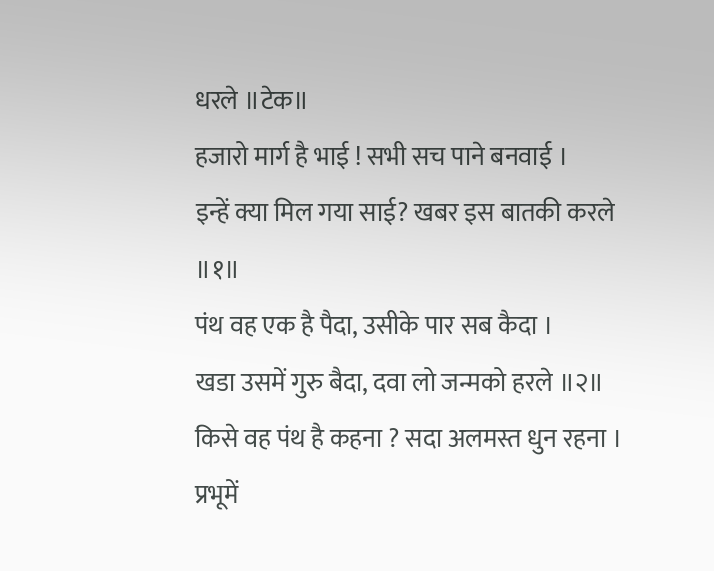धरले ॥टेक॥
हजारो मार्ग है भाई ! सभी सच पाने बनवाई ।
इन्हें क्या मिल गया साई? खबर इस बातकी करले ॥१॥
पंथ वह एक है पैदा, उसीके पार सब कैदा ।
खडा उसमें गुरु बैदा, दवा लो जन्मको हरले ॥२॥
किसे वह पंथ है कहना ? सदा अलमस्त धुन रहना ।
प्रभूमें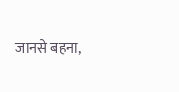जानसे बहना,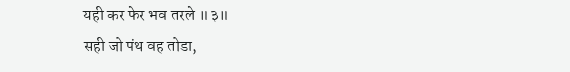यही कर फेर भव तरले ॥३॥
सही जो पंथ वह तोडा,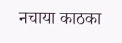नचाया काठका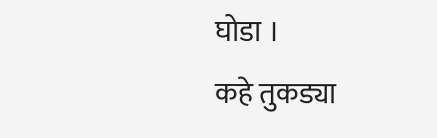घोडा ।
कहे तुकड्या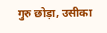गुरु छोड़ा, उसीका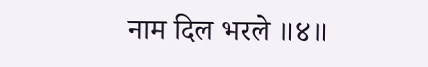नाम दिल भरले ॥४॥